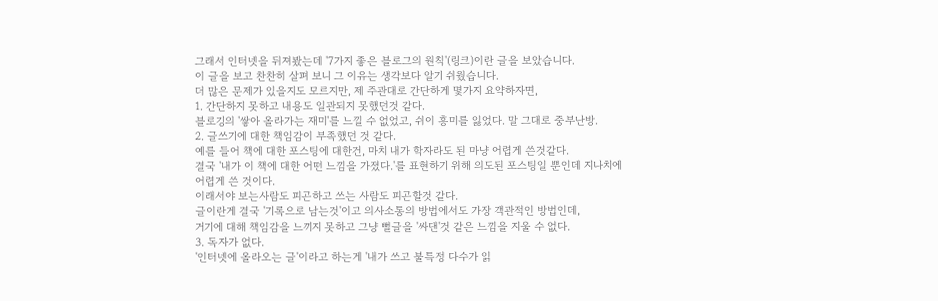그래서 인터넷을 뒤져봤는데 '7가지 좋은 블로그의 원칙'(링크)이란 글을 보았습니다.
이 글을 보고 찬찬히 살펴 보니 그 이유는 생각보다 알기 쉬웠습니다.
더 많은 문제가 있을지도 모르지만, 제 주관대로 간단하게 몇가지 요약하자면,
1. 간단하지 못하고 내용도 일관되지 못했던것 같다.
블로깅의 '쌓아 올라가는 재미'를 느낄 수 없었고, 쉬이 흥미를 잃었다. 말 그대로 중부난방.
2. 글쓰기에 대한 책임감이 부족했던 것 같다.
예를 들어 책에 대한 포스팅에 대한건, 마치 내가 학자라도 된 마냥 어렵게 쓴것같다.
결국 '내가 이 책에 대한 어떤 느낌을 가졌다.'를 표현하기 위해 의도된 포스팅일 뿐인데 지나치에 어렵게 쓴 것이다.
이래서야 보는사람도 피곤하고 쓰는 사람도 피곤할것 같다.
글이란게 결국 '기록으로 남는것'이고 의사소통의 방법에서도 가장 객관적인 방법인데,
거기에 대해 책임감을 느끼지 못하고 그냥 뻘글을 '싸댄'것 같은 느낌을 지울 수 없다.
3. 독자가 없다.
'인터넷에 올라오는 글'이라고 하는게 '내가 쓰고 불특정 다수가 읽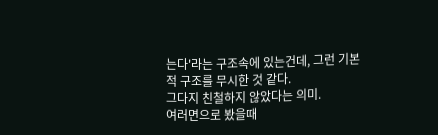는다'라는 구조속에 있는건데, 그런 기본적 구조를 무시한 것 같다.
그다지 친철하지 않았다는 의미.
여러면으로 봤을때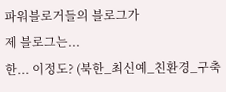파워블로거들의 블로그가
제 블로그는...
한... 이정도? (북한_최신예_친환경_구축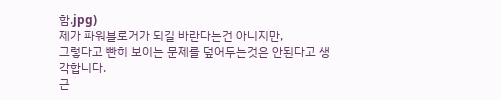함.jpg)
제가 파워블로거가 되길 바란다는건 아니지만,
그렇다고 빤히 보이는 문제를 덮어두는것은 안된다고 생각합니다.
근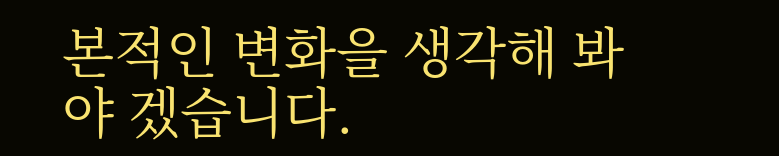본적인 변화을 생각해 봐야 겠습니다.